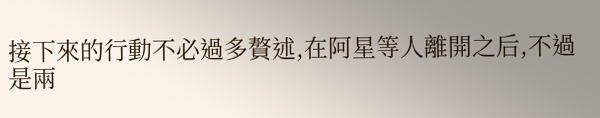接下來的行動不必過多贅述,在阿星等人離開之后,不過是兩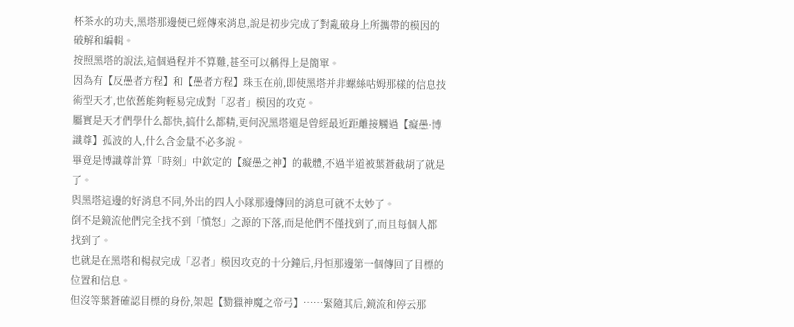杯茶水的功夫,黑塔那邊便已經傳來消息,說是初步完成了對亂破身上所攜帶的模因的破解和編輯。
按照黑塔的說法,這個過程并不算難,甚至可以稱得上是簡單。
因為有【反愚者方程】和【愚者方程】珠玉在前,即使黑塔并非螺絲咕姆那樣的信息技術型天才,也依舊能夠輕易完成對「忍者」模因的攻克。
屬實是天才們學什么都快,搞什么都精,更何況黑塔還是曾經最近距離接觸過【癡愚·博識尊】孤波的人,什么含金量不必多說。
畢竟是博識尊計算「時刻」中欽定的【癡愚之神】的載體,不過半道被葉蒼截胡了就是了。
與黑塔這邊的好消息不同,外出的四人小隊那邊傳回的消息可就不太妙了。
倒不是鏡流他們完全找不到「憤怒」之源的下落,而是他們不僅找到了,而且每個人都找到了。
也就是在黑塔和楊叔完成「忍者」模因攻克的十分鐘后,丹恒那邊第一個傳回了目標的位置和信息。
但沒等葉蒼確認目標的身份,架起【勠獵神魔之帝弓】……緊隨其后,鏡流和停云那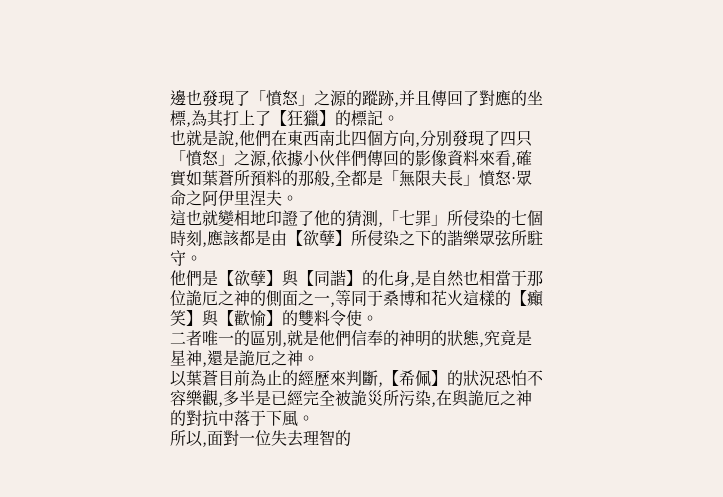邊也發現了「憤怒」之源的蹤跡,并且傳回了對應的坐標,為其打上了【狂獵】的標記。
也就是說,他們在東西南北四個方向,分別發現了四只「憤怒」之源,依據小伙伴們傳回的影像資料來看,確實如葉蒼所預料的那般,全都是「無限夫長」憤怒·眾命之阿伊里涅夫。
這也就變相地印證了他的猜測,「七罪」所侵染的七個時刻,應該都是由【欲孽】所侵染之下的諧樂眾弦所駐守。
他們是【欲孽】與【同諧】的化身,是自然也相當于那位詭厄之神的側面之一,等同于桑博和花火這樣的【癲笑】與【歡愉】的雙料令使。
二者唯一的區別,就是他們信奉的神明的狀態,究竟是星神,還是詭厄之神。
以葉蒼目前為止的經歷來判斷,【希佩】的狀況恐怕不容樂觀,多半是已經完全被詭災所污染,在與詭厄之神的對抗中落于下風。
所以,面對一位失去理智的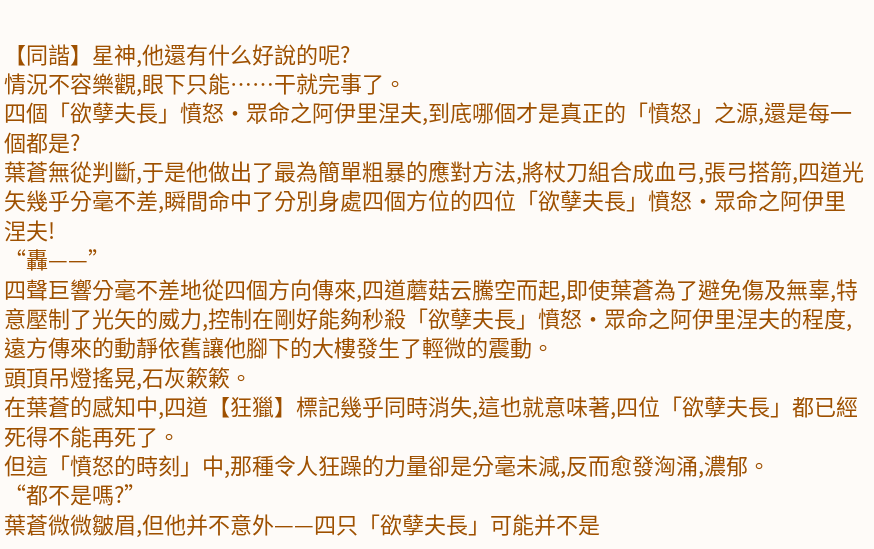【同諧】星神,他還有什么好說的呢?
情況不容樂觀,眼下只能……干就完事了。
四個「欲孽夫長」憤怒·眾命之阿伊里涅夫,到底哪個才是真正的「憤怒」之源,還是每一個都是?
葉蒼無從判斷,于是他做出了最為簡單粗暴的應對方法,將杖刀組合成血弓,張弓搭箭,四道光矢幾乎分毫不差,瞬間命中了分別身處四個方位的四位「欲孽夫長」憤怒·眾命之阿伊里涅夫!
“轟——”
四聲巨響分毫不差地從四個方向傳來,四道蘑菇云騰空而起,即使葉蒼為了避免傷及無辜,特意壓制了光矢的威力,控制在剛好能夠秒殺「欲孽夫長」憤怒·眾命之阿伊里涅夫的程度,遠方傳來的動靜依舊讓他腳下的大樓發生了輕微的震動。
頭頂吊燈搖晃,石灰簌簌。
在葉蒼的感知中,四道【狂獵】標記幾乎同時消失,這也就意味著,四位「欲孽夫長」都已經死得不能再死了。
但這「憤怒的時刻」中,那種令人狂躁的力量卻是分毫未減,反而愈發洶涌,濃郁。
“都不是嗎?”
葉蒼微微皺眉,但他并不意外——四只「欲孽夫長」可能并不是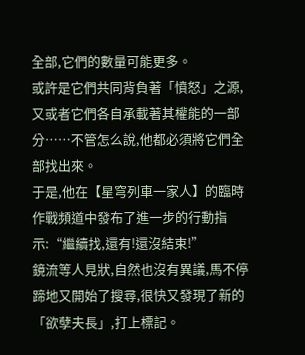全部,它們的數量可能更多。
或許是它們共同背負著「憤怒」之源,又或者它們各自承載著其權能的一部分……不管怎么說,他都必須將它們全部找出來。
于是,他在【星穹列車一家人】的臨時作戰頻道中發布了進一步的行動指示:“繼續找,還有!還沒結束!”
鏡流等人見狀,自然也沒有異議,馬不停蹄地又開始了搜尋,很快又發現了新的「欲孽夫長」,打上標記。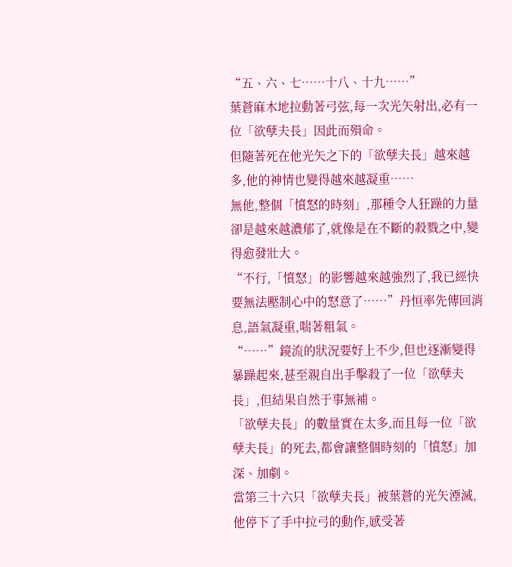“五、六、七……十八、十九……”
葉蒼麻木地拉動著弓弦,每一次光矢射出,必有一位「欲孽夫長」因此而殞命。
但隨著死在他光矢之下的「欲孽夫長」越來越多,他的神情也變得越來越凝重……
無他,整個「憤怒的時刻」,那種令人狂躁的力量卻是越來越濃郁了,就像是在不斷的殺戮之中,變得愈發壯大。
“不行,「憤怒」的影響越來越強烈了,我已經快要無法壓制心中的怒意了……”丹恒率先傳回消息,語氣凝重,喘著粗氣。
“……”鏡流的狀況要好上不少,但也逐漸變得暴躁起來,甚至親自出手擊殺了一位「欲孽夫長」,但結果自然于事無補。
「欲孽夫長」的數量實在太多,而且每一位「欲孽夫長」的死去,都會讓整個時刻的「憤怒」加深、加劇。
當第三十六只「欲孽夫長」被葉蒼的光矢湮滅,他停下了手中拉弓的動作,感受著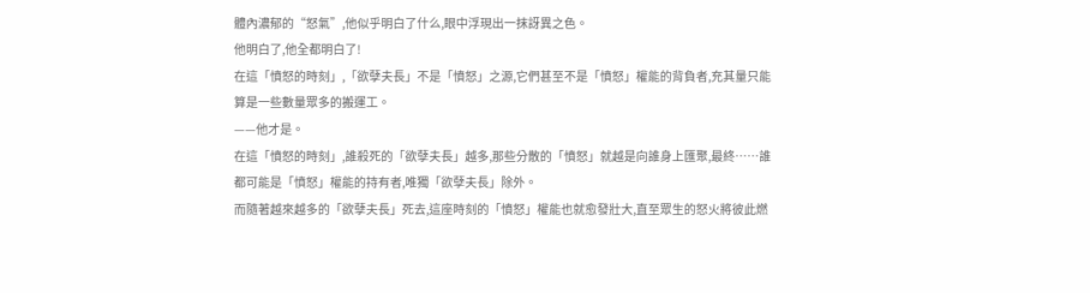體內濃郁的“怒氣”,他似乎明白了什么,眼中浮現出一抹訝異之色。
他明白了,他全都明白了!
在這「憤怒的時刻」,「欲孽夫長」不是「憤怒」之源,它們甚至不是「憤怒」權能的背負者,充其量只能算是一些數量眾多的搬運工。
——他才是。
在這「憤怒的時刻」,誰殺死的「欲孽夫長」越多,那些分散的「憤怒」就越是向誰身上匯聚,最終……誰都可能是「憤怒」權能的持有者,唯獨「欲孽夫長」除外。
而隨著越來越多的「欲孽夫長」死去,這座時刻的「憤怒」權能也就愈發壯大,直至眾生的怒火將彼此燃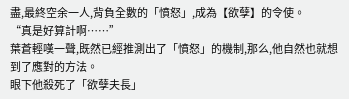盡,最終空余一人,背負全數的「憤怒」,成為【欲孽】的令使。
“真是好算計啊……”
葉蒼輕嘆一聲,既然已經推測出了「憤怒」的機制,那么,他自然也就想到了應對的方法。
眼下他殺死了「欲孽夫長」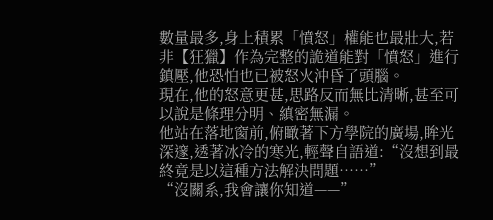數量最多,身上積累「憤怒」權能也最壯大,若非【狂獵】作為完整的詭道能對「憤怒」進行鎮壓,他恐怕也已被怒火沖昏了頭腦。
現在,他的怒意更甚,思路反而無比清晰,甚至可以說是條理分明、縝密無漏。
他站在落地窗前,俯瞰著下方學院的廣場,眸光深邃,透著冰冷的寒光,輕聲自語道:“沒想到最終竟是以這種方法解決問題……”
“沒關系,我會讓你知道——”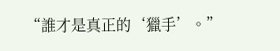“誰才是真正的‘獵手’。”